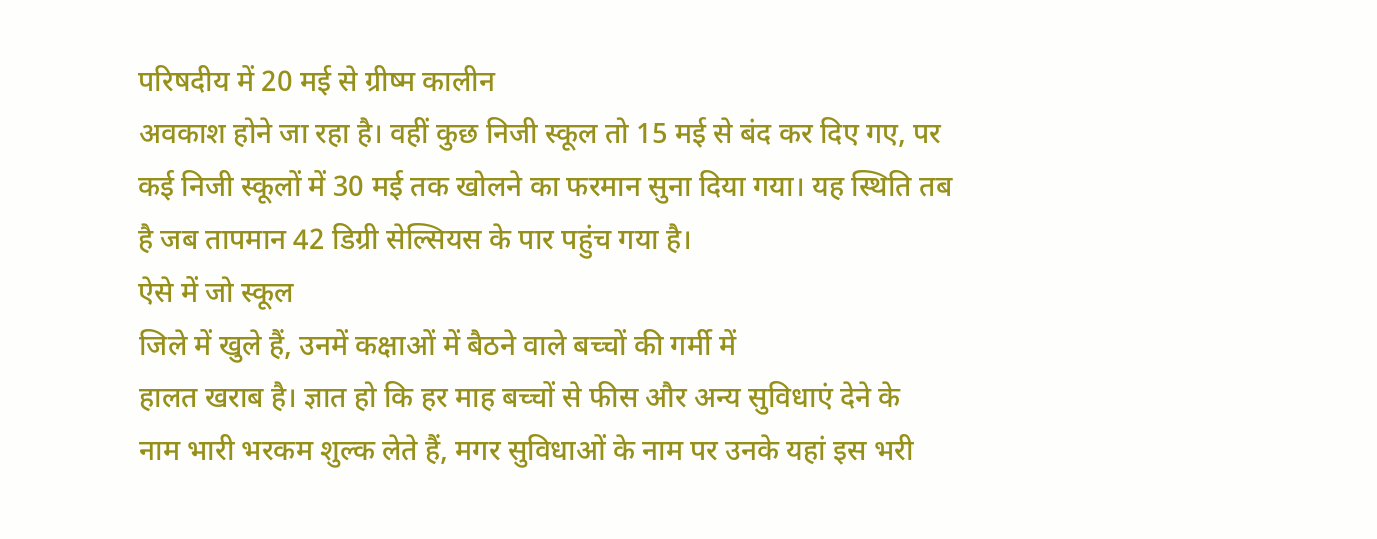परिषदीय में 20 मई से ग्रीष्म कालीन
अवकाश होने जा रहा है। वहीं कुछ निजी स्कूल तो 15 मई से बंद कर दिए गए, पर
कई निजी स्कूलों में 30 मई तक खोलने का फरमान सुना दिया गया। यह स्थिति तब
है जब तापमान 42 डिग्री सेल्सियस के पार पहुंच गया है।
ऐसे में जो स्कूल
जिले में खुले हैं, उनमें कक्षाओं में बैठने वाले बच्चों की गर्मी में
हालत खराब है। ज्ञात हो कि हर माह बच्चों से फीस और अन्य सुविधाएं देने के
नाम भारी भरकम शुल्क लेते हैं, मगर सुविधाओं के नाम पर उनके यहां इस भरी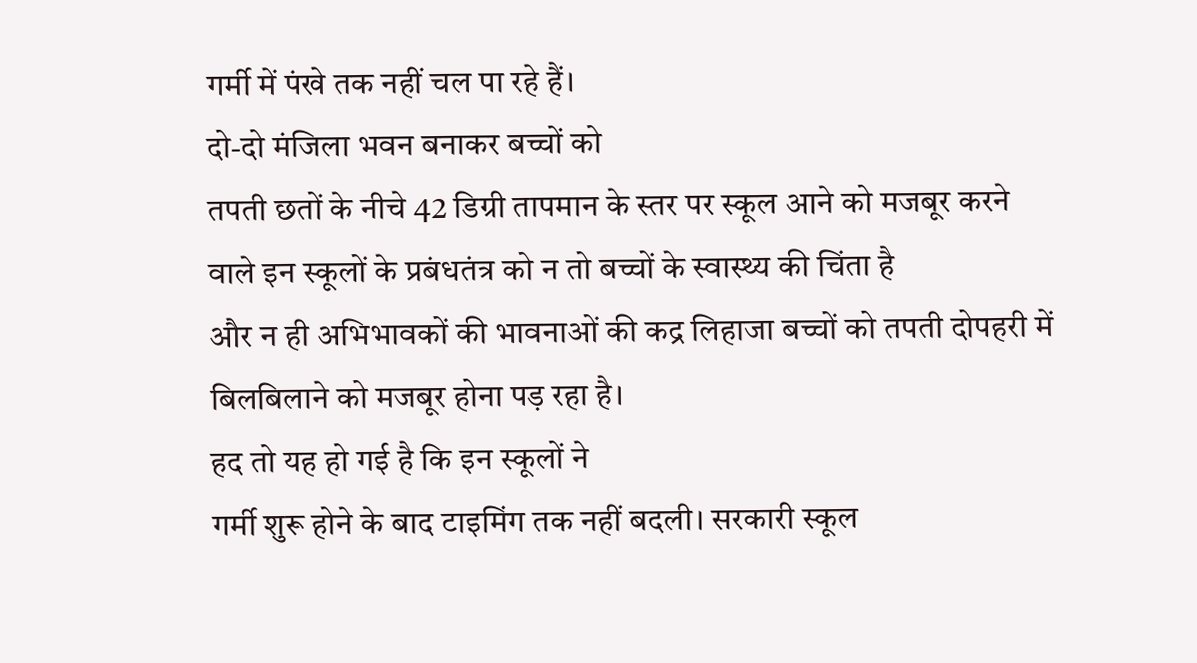गर्मी में पंखे तक नहीं चल पा रहे हैं।
दो-दो मंजिला भवन बनाकर बच्चों को
तपती छतों के नीचे 42 डिग्री तापमान के स्तर पर स्कूल आने को मजबूर करने
वाले इन स्कूलों के प्रबंधतंत्र को न तो बच्चों के स्वास्थ्य की चिंता है
और न ही अभिभावकों की भावनाओं की कद्र लिहाजा बच्चों को तपती दोपहरी में
बिलबिलाने को मजबूर होना पड़ रहा है।
हद तो यह हो गई है कि इन स्कूलों ने
गर्मी शुरू होने के बाद टाइमिंग तक नहीं बदली। सरकारी स्कूल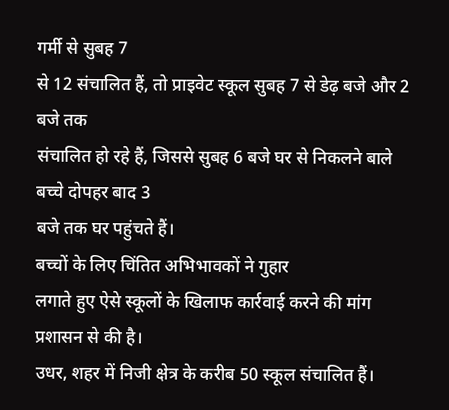गर्मी से सुबह 7
से 12 संचालित हैं, तो प्राइवेट स्कूल सुबह 7 से डेढ़ बजे और 2 बजे तक
संचालित हो रहे हैं, जिससे सुबह 6 बजे घर से निकलने बाले बच्चे दोपहर बाद 3
बजे तक घर पहुंचते हैं।
बच्चों के लिए चिंतित अभिभावकों ने गुहार
लगाते हुए ऐसे स्कूलों के खिलाफ कार्रवाई करने की मांग प्रशासन से की है।
उधर, शहर में निजी क्षेत्र के करीब 50 स्कूल संचालित हैं।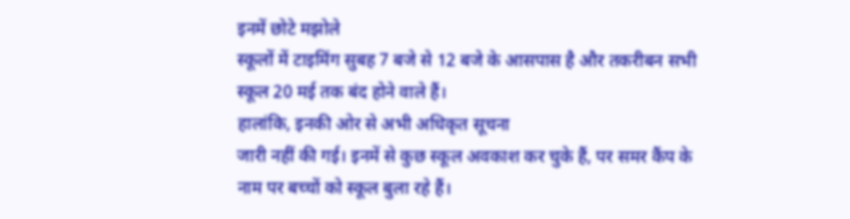इनमें छोटे मझोले
स्कूलों में टाइमिंग सुबह 7 बजे से 12 बजे के आसपास है और तकरीबन सभी
स्कूल 20 मई तक बंद होने वाले हैं।
हालांकि, इनकी ओर से अभी अधिकृत सूचना
जारी नहीं की गई। इनमें से कुछ स्कूल अवकाश कर चुके हैं, पर समर कैंप के
नाम पर बच्चों को स्कूल बुला रहे हैं।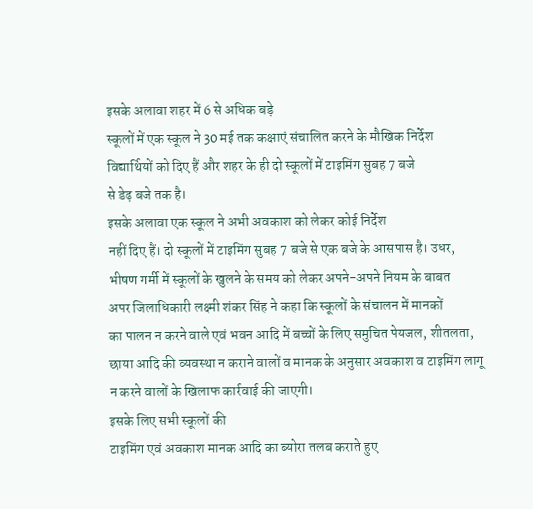इसके अलावा शहर में 6 से अधिक बड़े
स्कूलों में एक स्कूल ने 30 मई तक कक्षाएं संचालित करने के मौखिक निर्देश
विद्यार्थियों को दिए हैं और शहर के ही दो स्कूलों में टाइमिंग सुबह 7 बजे
से डेढ़ बजे तक है।
इसके अलावा एक स्कूल ने अभी अवकाश को लेकर कोई निर्देश
नहीं दिए हैं। दो स्कूलों में टाइमिंग सुबह 7 बजे से एक बजे के आसपास है। उधर,
भीषण गर्मी में स्कूलों के खुलने के समय को लेकर अपने-अपने नियम के बाबत
अपर जिलाधिकारी लक्ष्मी शंकर सिंह ने कहा कि स्कूलों के संचालन में मानकों
का पालन न करने वाले एवं भवन आदि में बच्चों के लिए समुचित पेयजल, शीतलता,
छाया आदि की व्यवस्था न कराने वालों व मानक के अनुसार अवकाश व टाइमिंग लागू
न करने वालों के खिलाफ कार्रवाई की जाएगी।
इसके लिए सभी स्कूलों की
टाइमिंग एवं अवकाश मानक आदि का ब्योरा तलब कराते हुए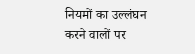नियमों का उल्लंघन
करने वालों पर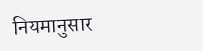नियमानुसार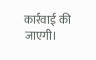कार्रवाई की जाएगी।